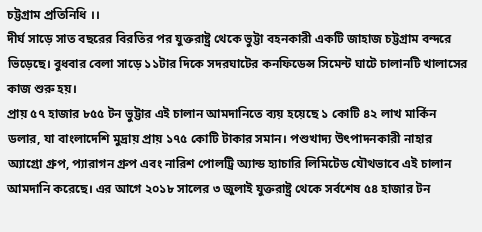চট্টগ্রাম প্রতিনিধি ।।
দীর্ঘ সাড়ে সাত বছরের বিরতির পর যুক্তরাষ্ট্র থেকে ভুট্টা বহনকারী একটি জাহাজ চট্টগ্রাম বন্দরে ভিড়েছে। বুধবার বেলা সাড়ে ১১টার দিকে সদরঘাটের কনফিডেন্স সিমেন্ট ঘাটে চালানটি খালাসের কাজ শুরু হয়।
প্রায় ৫৭ হাজার ৮৫৫ টন ভুট্টার এই চালান আমদানিতে ব্যয় হয়েছে ১ কোটি ৪২ লাখ মার্কিন ডলার, যা বাংলাদেশি মুদ্রায় প্রায় ১৭৫ কোটি টাকার সমান। পশুখাদ্য উৎপাদনকারী নাহার অ্যাগ্রো গ্রুপ, প্যারাগন গ্রুপ এবং নারিশ পোলট্রি অ্যান্ড হ্যাচারি লিমিটেড যৌথভাবে এই চালান আমদানি করেছে। এর আগে ২০১৮ সালের ৩ জুলাই যুক্তরাষ্ট্র থেকে সর্বশেষ ৫৪ হাজার টন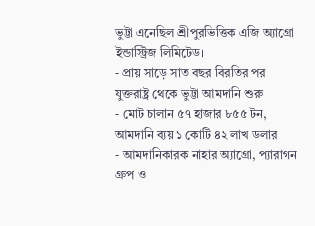ভুট্টা এনেছিল শ্রীপুরভিত্তিক এজি অ্যাগ্রো ইন্ডাস্ট্রিজ লিমিটেড।
- প্রায় সাড়ে সাত বছর বিরতির পর যুক্তরাষ্ট্র থেকে ভুট্টা আমদানি শুরু
- মোট চালান ৫৭ হাজার ৮৫৫ টন, আমদানি ব্যয় ১ কোটি ৪২ লাখ ডলার
- আমদানিকারক নাহার অ্যাগ্রো, প্যারাগন গ্রুপ ও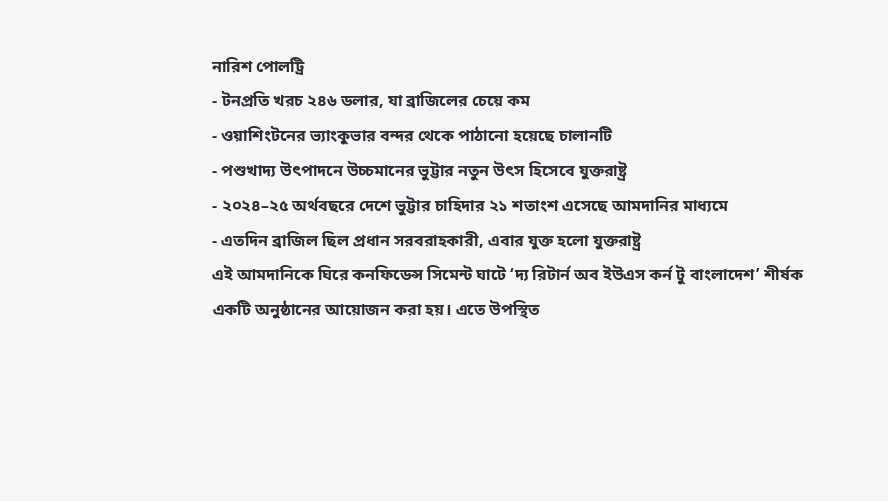নারিশ পোলট্রি
- টনপ্রতি খরচ ২৪৬ ডলার, যা ব্রাজিলের চেয়ে কম
- ওয়াশিংটনের ভ্যাংকুভার বন্দর থেকে পাঠানো হয়েছে চালানটি
- পশুখাদ্য উৎপাদনে উচ্চমানের ভুট্টার নতুন উৎস হিসেবে যুক্তরাষ্ট্র
- ২০২৪–২৫ অর্থবছরে দেশে ভুট্টার চাহিদার ২১ শতাংশ এসেছে আমদানির মাধ্যমে
- এতদিন ব্রাজিল ছিল প্রধান সরবরাহকারী, এবার যুক্ত হলো যুক্তরাষ্ট্র
এই আমদানিকে ঘিরে কনফিডেন্স সিমেন্ট ঘাটে ‘দ্য রিটার্ন অব ইউএস কর্ন টু বাংলাদেশ’ শীর্ষক একটি অনুষ্ঠানের আয়োজন করা হয়। এতে উপস্থিত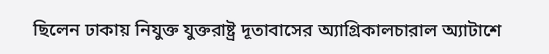ছিলেন ঢাকায় নিযুক্ত যুক্তরাষ্ট্র দূতাবাসের অ্যাগ্রিকালচারাল অ্যাটাশে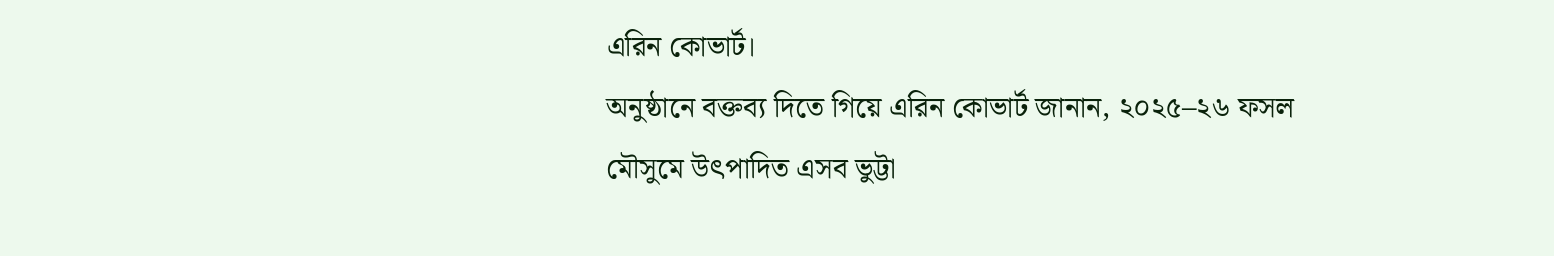এরিন কোভার্ট।
অনুষ্ঠানে বক্তব্য দিতে গিয়ে এরিন কোভার্ট জানান, ২০২৫–২৬ ফসল মৌসুমে উৎপাদিত এসব ভুট্টা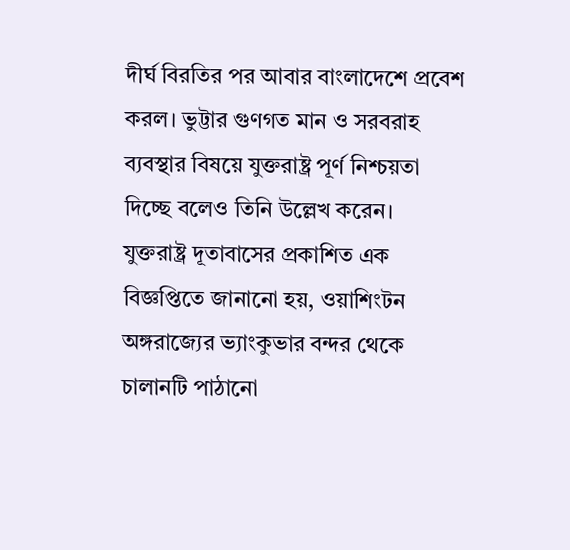দীর্ঘ বিরতির পর আবার বাংলাদেশে প্রবেশ করল। ভুট্টার গুণগত মান ও সরবরাহ ব্যবস্থার বিষয়ে যুক্তরাষ্ট্র পূর্ণ নিশ্চয়তা দিচ্ছে বলেও তিনি উল্লেখ করেন।
যুক্তরাষ্ট্র দূতাবাসের প্রকাশিত এক বিজ্ঞপ্তিতে জানানো হয়, ওয়াশিংটন অঙ্গরাজ্যের ভ্যাংকুভার বন্দর থেকে চালানটি পাঠানো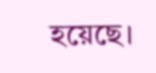হয়েছে।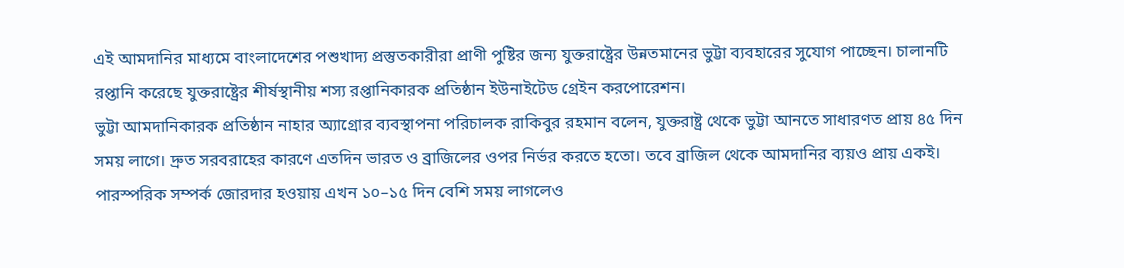এই আমদানির মাধ্যমে বাংলাদেশের পশুখাদ্য প্রস্তুতকারীরা প্রাণী পুষ্টির জন্য যুক্তরাষ্ট্রের উন্নতমানের ভুট্টা ব্যবহারের সুযোগ পাচ্ছেন। চালানটি রপ্তানি করেছে যুক্তরাষ্ট্রের শীর্ষস্থানীয় শস্য রপ্তানিকারক প্রতিষ্ঠান ইউনাইটেড গ্রেইন করপোরেশন।
ভুট্টা আমদানিকারক প্রতিষ্ঠান নাহার অ্যাগ্রোর ব্যবস্থাপনা পরিচালক রাকিবুর রহমান বলেন, যুক্তরাষ্ট্র থেকে ভুট্টা আনতে সাধারণত প্রায় ৪৫ দিন সময় লাগে। দ্রুত সরবরাহের কারণে এতদিন ভারত ও ব্রাজিলের ওপর নির্ভর করতে হতো। তবে ব্রাজিল থেকে আমদানির ব্যয়ও প্রায় একই। পারস্পরিক সম্পর্ক জোরদার হওয়ায় এখন ১০–১৫ দিন বেশি সময় লাগলেও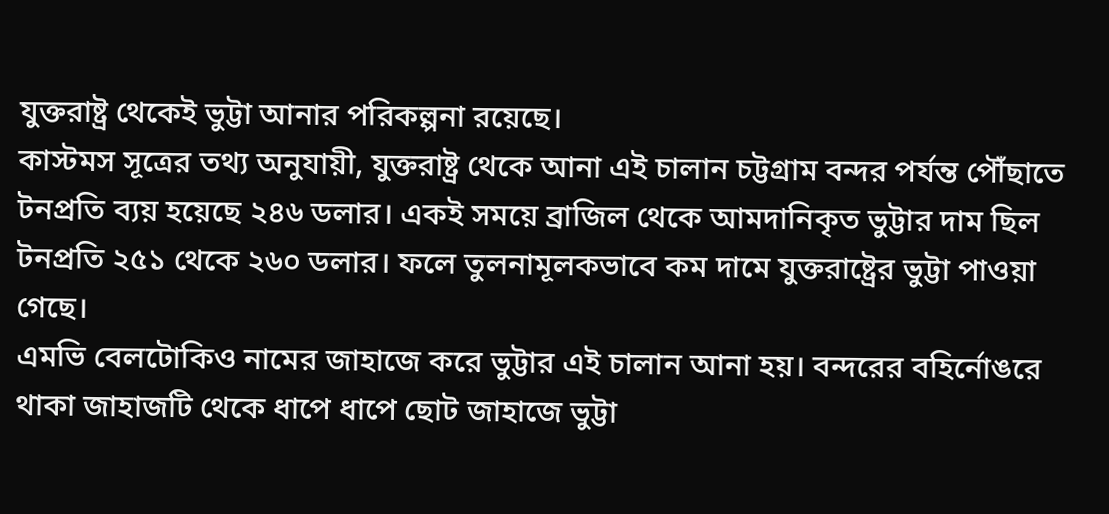যুক্তরাষ্ট্র থেকেই ভুট্টা আনার পরিকল্পনা রয়েছে।
কাস্টমস সূত্রের তথ্য অনুযায়ী, যুক্তরাষ্ট্র থেকে আনা এই চালান চট্টগ্রাম বন্দর পর্যন্ত পৌঁছাতে টনপ্রতি ব্যয় হয়েছে ২৪৬ ডলার। একই সময়ে ব্রাজিল থেকে আমদানিকৃত ভুট্টার দাম ছিল টনপ্রতি ২৫১ থেকে ২৬০ ডলার। ফলে তুলনামূলকভাবে কম দামে যুক্তরাষ্ট্রের ভুট্টা পাওয়া গেছে।
এমভি বেলটোকিও নামের জাহাজে করে ভুট্টার এই চালান আনা হয়। বন্দরের বহির্নোঙরে থাকা জাহাজটি থেকে ধাপে ধাপে ছোট জাহাজে ভুট্টা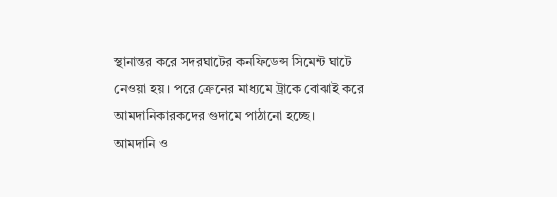স্থানান্তর করে সদরঘাটের কনফিডেন্স সিমেন্ট ঘাটে নেওয়া হয়। পরে ক্রেনের মাধ্যমে ট্রাকে বোঝাই করে আমদানিকারকদের গুদামে পাঠানো হচ্ছে।
আমদানি ও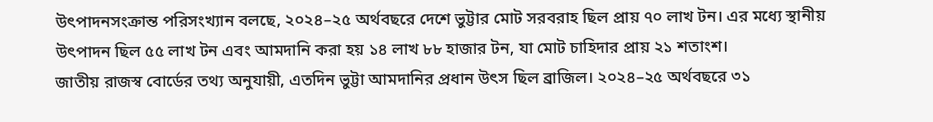উৎপাদনসংক্রান্ত পরিসংখ্যান বলছে, ২০২৪–২৫ অর্থবছরে দেশে ভুট্টার মোট সরবরাহ ছিল প্রায় ৭০ লাখ টন। এর মধ্যে স্থানীয় উৎপাদন ছিল ৫৫ লাখ টন এবং আমদানি করা হয় ১৪ লাখ ৮৮ হাজার টন, যা মোট চাহিদার প্রায় ২১ শতাংশ।
জাতীয় রাজস্ব বোর্ডের তথ্য অনুযায়ী, এতদিন ভুট্টা আমদানির প্রধান উৎস ছিল ব্রাজিল। ২০২৪–২৫ অর্থবছরে ৩১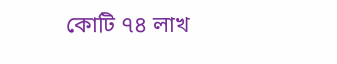কোটি ৭৪ লাখ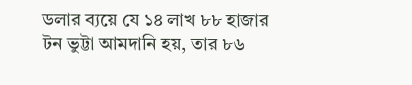ডলার ব্যয়ে যে ১৪ লাখ ৮৮ হাজার টন ভুট্টা আমদানি হয়, তার ৮৬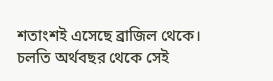শতাংশই এসেছে ব্রাজিল থেকে। চলতি অর্থবছর থেকে সেই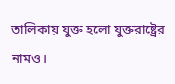তালিকায় যুক্ত হলো যুক্তরাষ্ট্রের নামও।